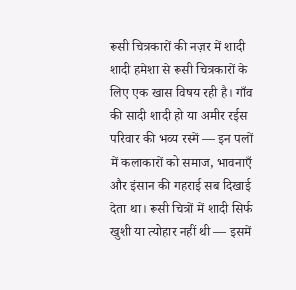रूसी चित्रकारों की नज़र में शादी
शादी हमेशा से रूसी चित्रकारों के लिए एक खास विषय रही है। गाँव की सादी शादी हो या अमीर रईस परिवार की भव्य रस्में — इन पलों में कलाकारों को समाज, भावनाएँ और इंसान की गहराई सब दिखाई देता था। रूसी चित्रों में शादी सिर्फ खुशी या त्योहार नहीं थी — इसमें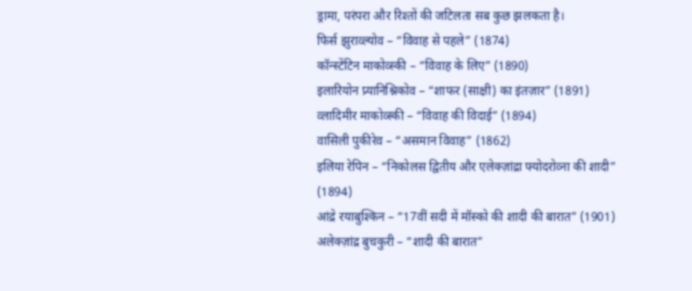ड्रामा, परंपरा और रिश्तों की जटिलता सब कुछ झलकता है।
फिर्स झुराव्ल्योव – “विवाह से पहले” (1874)
कॉन्स्टेंटिन माकोव्स्की – “विवाह के लिए” (1890)
इलारियोन प्र्यानिश्निकोव – “शाफर (साक्षी) का इंतज़ार” (1891)
व्लादिमीर माकोव्स्की – “विवाह की विदाई” (1894)
वासिली पुकीरेव – “असमान विवाह” (1862)
इलिया रेपिन – “निकोलस द्वितीय और एलेक्ज़ांद्रा फ्योदरोव्ना की शादी” (1894)
आंद्रे रयाबुश्किन – “17वीं सदी में मॉस्को की शादी की बारात” (1901)
अलेक्ज़ांद्र बुचकुरी – “शादी की बारात”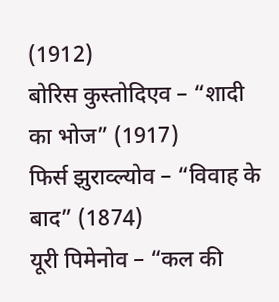(1912)
बोरिस कुस्तोदिएव – “शादी का भोज” (1917)
फिर्स झुराव्ल्योव – “विवाह के बाद” (1874)
यूरी पिमेनोव – “कल की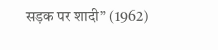सड़क पर शादी” (1962)